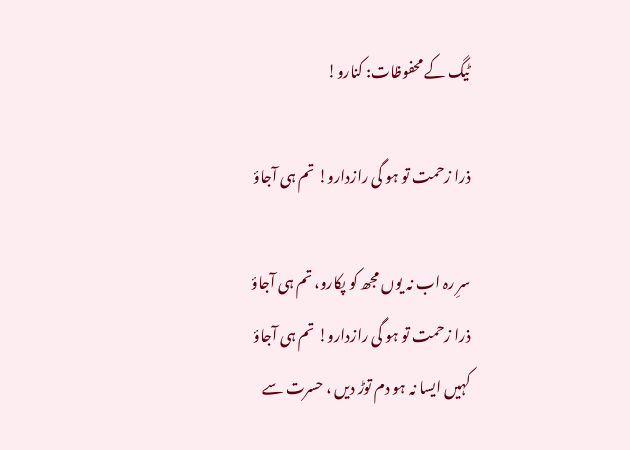ٹیگ کے محفوظات: کنارو!

ذرا زحمت تو ہو گی رازدارو! تم ہی آجاؤ

سرِ رہ اب نہ یوں مجھ کو پکارو، تم ہی آجاؤ
ذرا زحمت تو ہو گی رازدارو! تم ہی آجاؤ
کہیں ایسا نہ ہو دم توڑ دیں ، حسرت سے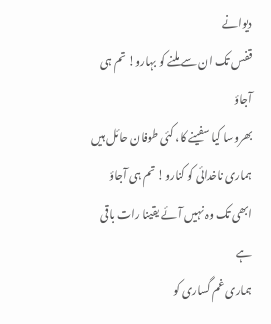دیوانے
قفس تک ان سے ملنے کو بہارو! تم ہی آجاؤ
بھروسا کیا سفینے کا، کئی طوفان حائل ہیں
ہماری ناخدائی کو کنارو! تم ہی آجاؤ
ابھی تک وہ نہیں آئے یقینا رات باقی ہے
ہماری غم گساری کو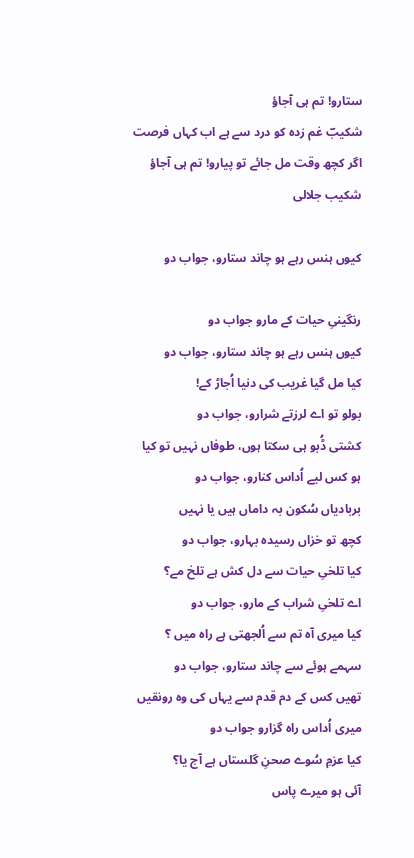ستارو! تم ہی آجاؤ
شکیبؔ غم زدہ کو درد سے ہے اب کہاں فرصت
اگر کچھ وقت مل جائے تو پیارو! تم ہی آجاؤ
شکیب جلالی

کیوں ہنس رہے ہو چاند ستارو، جواب دو

رنگینیِ حیات کے مارو جواب دو
کیوں ہنس رہے ہو چاند ستارو، جواب دو
کیا مل گیا غریب کی دنیا اُجاڑ کے!
بولو تو اے لرزتے شرارو، جواب دو
کشتی ڈُبو ہی سکتا ہوں، طوفاں نہیں تو کیا
ہو کس لیے اُداس کنارو، جواب دو
بربادیاں سُکون بہ داماں ہیں یا نہیں
کچھ تو خزاں رسیدہ بہارو، جواب دو
کیا تلخیِ حیات سے دل کش ہے تلخ مے؟
اے تلخیِ شراب کے مارو، جواب دو
کیا میری آہ تم سے اُلجھتی ہے راہ میں ؟
سہمے ہوئے سے چاند ستارو، جواب دو
تھیں کس کے دم قدم سے یہاں کی وہ رونقیں
میری اُداس راہ گزارو جواب دو
کیا عزمِ سُوے صحنِ گلستاں ہے آج یا؟
آئی ہو میرے پاس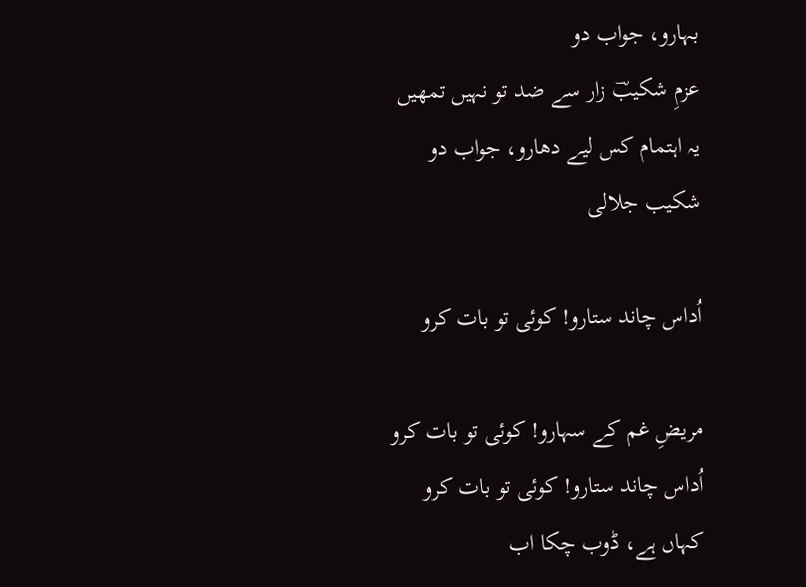بہارو، جواب دو
عزمِ شکیبؔ زار سے ضد تو نہیں تمھیں
یہ اہتمام کس لیے دھارو، جواب دو
شکیب جلالی

اُداس چاند ستارو! کوئی تو بات کرو

مریضِ غم کے سہارو! کوئی تو بات کرو
اُداس چاند ستارو! کوئی تو بات کرو
کہاں ہے، ڈوب چکا اب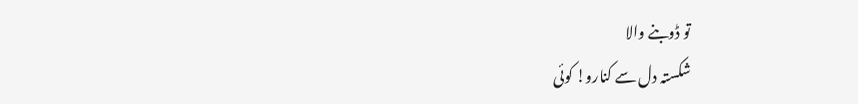تو ڈوبنے والا
شکستہ دل سے کنارو! کوئی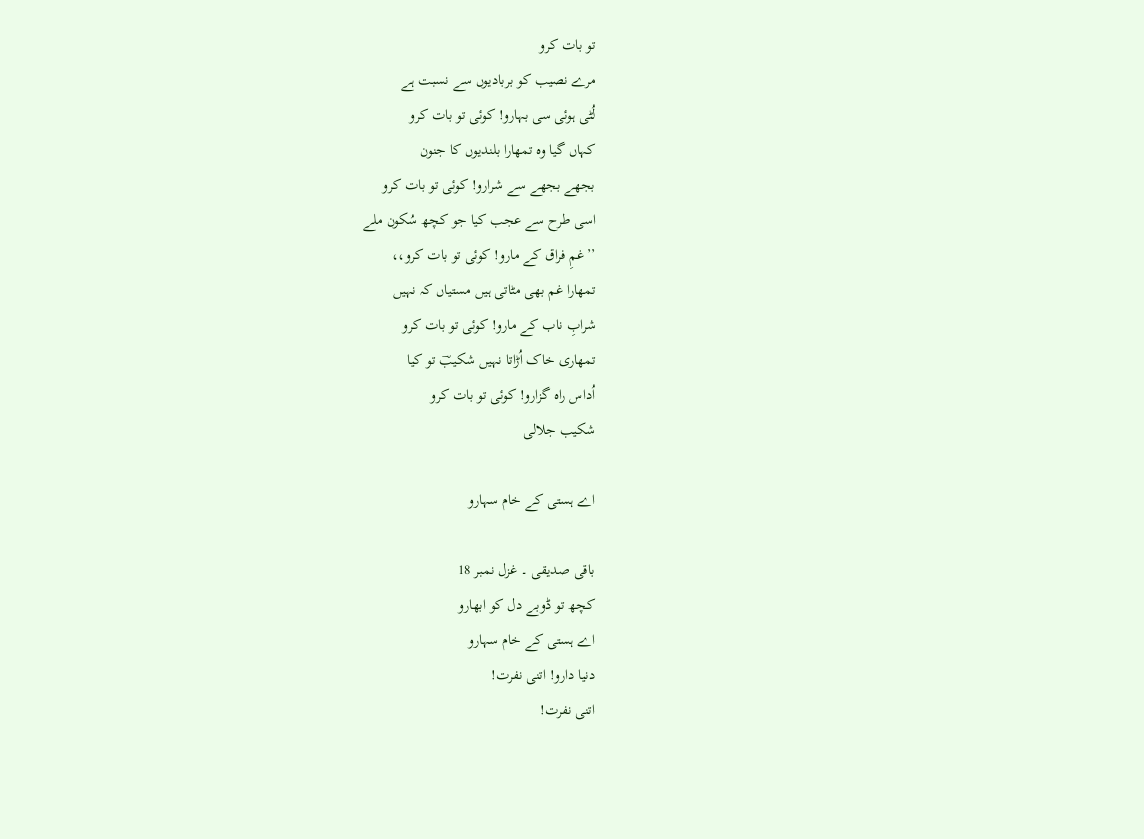تو بات کرو
مرے نصیب کو بربادیوں سے نسبت ہے
لُٹی ہوئی سی بہارو! کوئی تو بات کرو
کہاں گیا وہ تمھارا بلندیوں کا جنون
بجھے بجھے سے شرارو! کوئی تو بات کرو
اسی طرح سے عجب کیا جو کچھ سُکون ملے
’’غمِ فراق کے مارو! کوئی تو بات کرو،،
تمھارا غم بھی مٹاتی ہیں مستیاں کہ نہیں
شرابِ ناب کے مارو! کوئی تو بات کرو
تمھاری خاک اُڑاتا نہیں شکیبؔ تو کیا
اُداس راہ گزارو! کوئی تو بات کرو
شکیب جلالی

اے ہستی کے خام سہارو

باقی صدیقی ۔ غزل نمبر 18
کچھ تو ڈوبے دل کو ابھارو
اے ہستی کے خام سہارو
دنیا دارو! اتنی نفرت!
اتنی نفرت!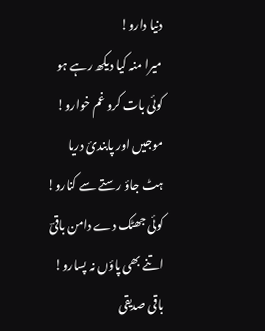دنیا دارو!
میرا منہ کیا دیکھ رہے ہو
کوئی بات کرو غم خوارو!
موجیں اور پابندیٔ دریا
ہٹ جاؤ رستے سے کنارو!
کوئی جھٹک دے دامن باقیؔ
اتنے بھی پاؤں نہ پسارو!
باقی صدیقی